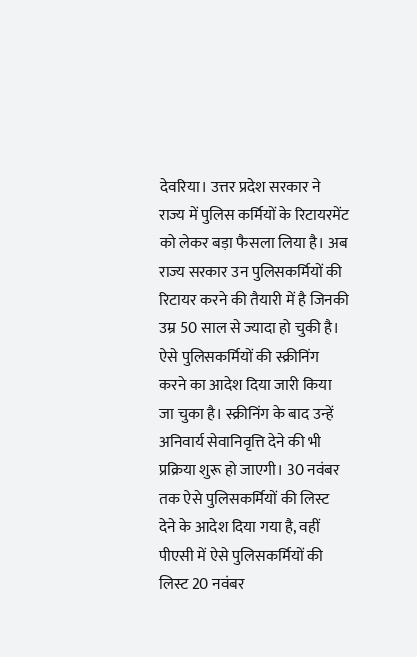देवरिया। उत्तर प्रदेश सरकार ने राज्य में पुलिस कर्मियों के रिटायरमेंट को लेकर बड़ा फैसला लिया है। अब राज्य सरकार उन पुलिसकर्मियों की रिटायर करने की तैयारी में है जिनकी उम्र 50 साल से ज्यादा हो चुकी है। ऐसे पुलिसकर्मियों की स्क्रीनिंग करने का आदेश दिया जारी किया जा चुका है। स्क्रीनिंग के बाद उन्हें अनिवार्य सेवानिवृत्ति देने की भी प्रक्रिया शुरू हो जाएगी। 30 नवंबर तक ऐसे पुलिसकर्मियों की लिस्ट देने के आदेश दिया गया है, वहीं पीएसी में ऐसे पुलिसकर्मियों की लिस्ट 20 नवंबर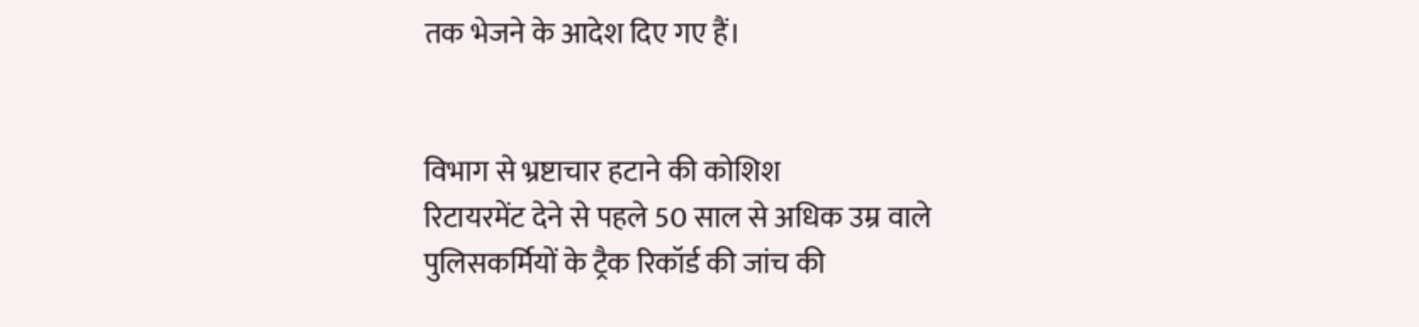तक भेजने के आदेश दिए गए हैं।


विभाग से भ्रष्टाचार हटाने की कोशिश
रिटायरमेंट देने से पहले 50 साल से अधिक उम्र वाले पुलिसकर्मियों के ट्रैक रिकॉर्ड की जांच की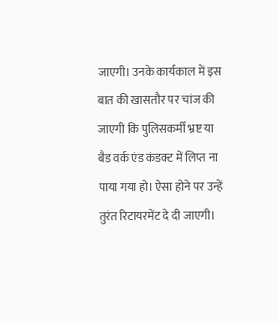जाएगी। उनके कार्यकाल में इस बात की खासतौर पर चांज की जाएगी कि पुलिसकर्मी भ्रष्ट या बैड वर्क एंड कंडक्ट में लिप्त ना पाया गया हो। ऐसा होने पर उन्हें तुरंत रिटायरमेंट दे दी जाएगी।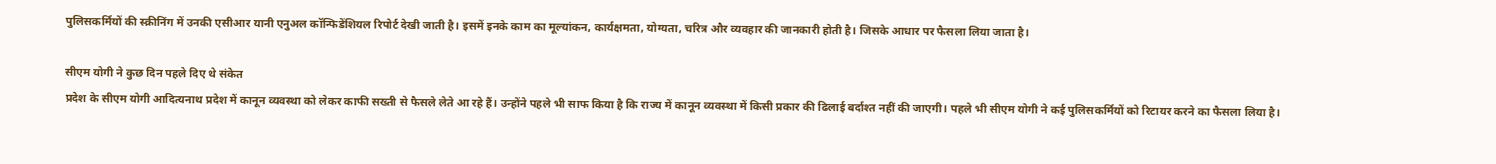पुलिसकर्मियों की स्क्रीनिंग में उनकी एसीआर यानी एनुअल कॉन्फिडेंशियल रिपोर्ट देखी जाती है। इसमें इनके काम का मूल्यांकन, कार्यक्षमता, योग्यता, चरित्र और व्यवहार की जानकारी होती है। जिसके आधार पर फैसला लिया जाता है।

सीएम योगी ने कुछ दिन पहले दिए थे संकेत
प्रदेश के सीएम योगी आदित्यनाथ प्रदेश में कानून व्यवस्था को लेकर काफी सख्ती से फैसले लेते आ रहे हैं। उन्होंने पहले भी साफ किया है कि राज्य में कानून व्यवस्था में किसी प्रकार की ढिलाई बर्दाश्त नहीं की जाएगी। पहले भी सीएम योगी ने कई पुलिसकर्मियों को रिटायर करने का फैसला लिया है।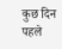कुछ दिन पहले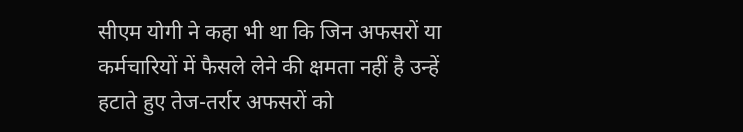सीएम योगी ने कहा भी था कि जिन अफसरों या कर्मचारियों में फैसले लेने की क्षमता नहीं है उन्हें हटाते हुए तेज-तर्रार अफसरों को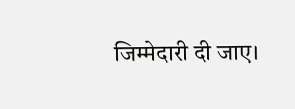जिम्मेदारी दी जाए।